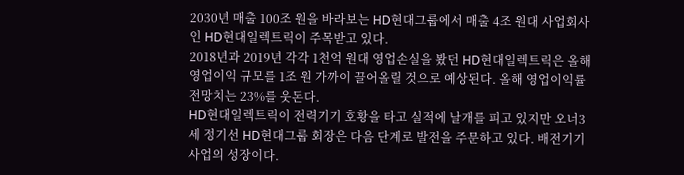2030년 매출 100조 원을 바라보는 HD현대그룹에서 매출 4조 원대 사업회사인 HD현대일렉트릭이 주목받고 있다.
2018년과 2019년 각각 1천억 원대 영업손실을 봤던 HD현대일렉트릭은 올해 영업이익 규모를 1조 원 가까이 끌어올릴 것으로 예상된다. 올해 영업이익률 전망치는 23%를 웃돈다.
HD현대일렉트릭이 전력기기 호황을 타고 실적에 날개를 피고 있지만 오너3세 정기선 HD현대그룹 회장은 다음 단계로 발전을 주문하고 있다. 배전기기사업의 성장이다.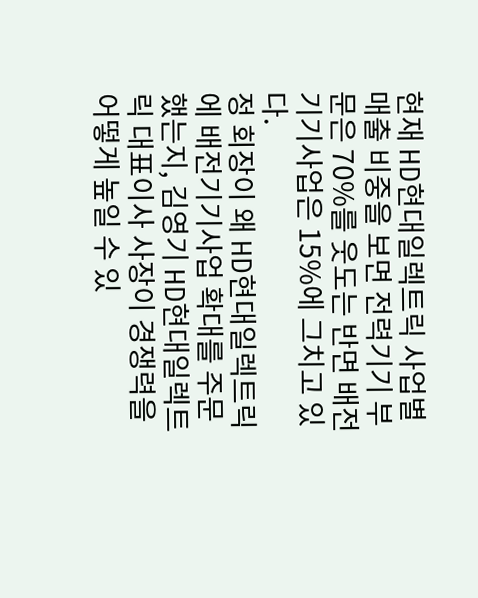현재 HD현대일렉트릭 사업별 매출 비중을 보면 전력기기 부문은 70%를 웃도는 반면 배전기기사업은 15%에 그치고 있다.
정 회장이 왜 HD현대일렉트릭에 배전기기사업 확대를 주문했는지, 김영기 HD현대일렉트릭 대표이사 사장이 경쟁력을 어떻게 높일 수 있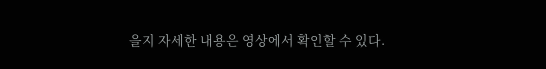을지 자세한 내용은 영상에서 확인할 수 있다.